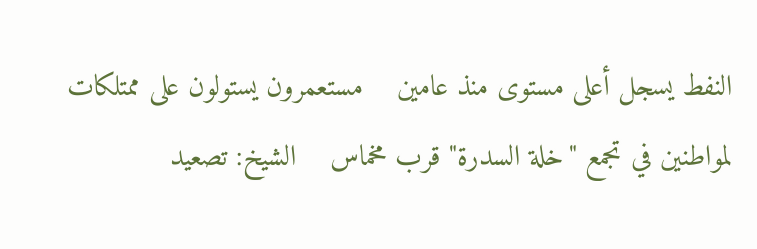النفط يسجل أعلى مستوى منذ عامين    مستعمرون يستولون على ممتلكات لمواطنين في تجمع "خلة السدرة" قرب مخماس    الشيخ: تصعيد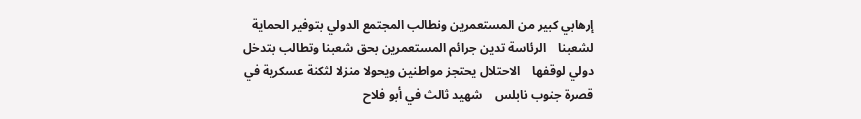إرهابي كبير من المستعمرين ونطالب المجتمع الدولي بتوفير الحماية لشعبنا    الرئاسة تدين جرائم المستعمرين بحق شعبنا وتطالب بتدخل دولي لوقفها    الاحتلال يحتجز مواطنين ويحولا منزلا لثكنة عسكرية في قصرة جنوب نابلس    شهيد ثالث في أبو فلاح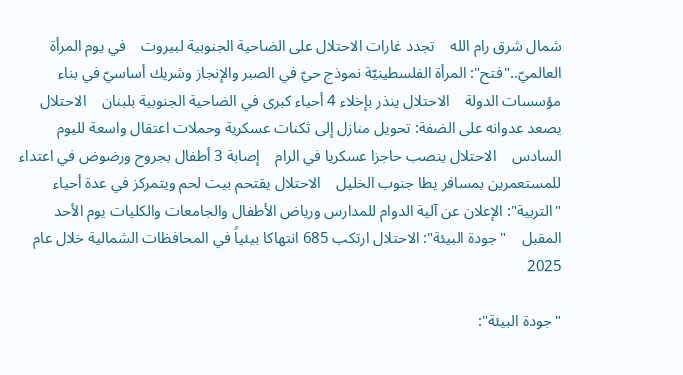شمال شرق رام الله    تجدد غارات الاحتلال على الضاحية الجنوبية لبيروت    في يوم المرأة العالميّ.."فتح": المرأة الفلسطينيّة نموذج حيّ في الصبر والإنجاز وشريك أساسيّ في بناء مؤسسات الدولة    الاحتلال ينذر بإخلاء 4 أحياء كبرى في الضاحية الجنوبية بلبنان    الاحتلال يصعد عدوانه على الضفة: تحويل منازل إلى ثكنات عسكرية وحملات اعتقال واسعة لليوم السادس    الاحتلال ينصب حاجزا عسكريا في الرام    إصابة 3 أطفال بجروح ورضوض في اعتداء للمستعمرين بمسافر يطا جنوب الخليل    الاحتلال يقتحم بيت لحم ويتمركز في عدة أحياء    "التربية": الإعلان عن آلية الدوام للمدارس ورياض الأطفال والجامعات والكليات يوم الأحد المقبل    "جودة البيئة": الاحتلال ارتكب 685 انتهاكا بيئياً في المحافظات الشمالية خلال عام 2025

"جودة البيئة":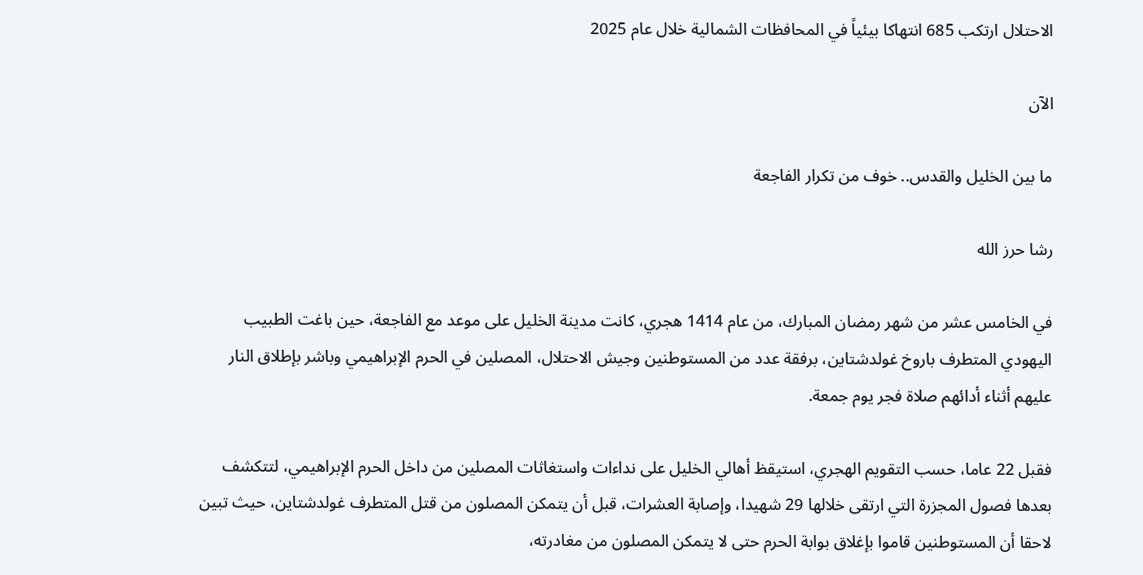الاحتلال ارتكب 685 انتهاكا بيئياً في المحافظات الشمالية خلال عام 2025

الآن

ما بين الخليل والقدس.. خوف من تكرار الفاجعة

رشا حرز الله

في الخامس عشر من شهر رمضان المبارك، من عام 1414 هجري، كانت مدينة الخليل على موعد مع الفاجعة، حين باغت الطبيب اليهودي المتطرف باروخ غولدشتاين، برفقة عدد من المستوطنين وجيش الاحتلال، المصلين في الحرم الإبراهيمي وباشر بإطلاق النار عليهم أثناء أدائهم صلاة فجر يوم جمعة.

فقبل 22 عاما، حسب التقويم الهجري، استيقظ أهالي الخليل على نداءات واستغاثات المصلين من داخل الحرم الإبراهيمي، لتتكشف بعدها فصول المجزرة التي ارتقى خلالها 29 شهيدا، وإصابة العشرات، قبل أن يتمكن المصلون من قتل المتطرف غولدشتاين، حيث تبين لاحقا أن المستوطنين قاموا بإغلاق بوابة الحرم حتى لا يتمكن المصلون من مغادرته،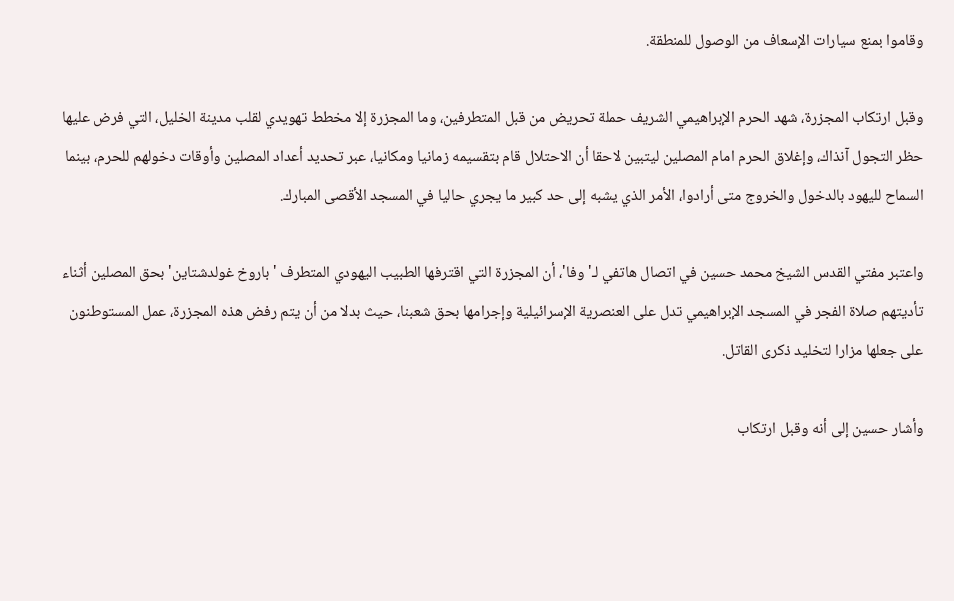وقاموا بمنع سيارات الإسعاف من الوصول للمنطقة.

وقبل ارتكاب المجزرة، شهد الحرم الإبراهيمي الشريف حملة تحريض من قبل المتطرفين، وما المجزرة إلا مخطط تهويدي لقلب مدينة الخليل، التي فرض عليها حظر التجول آنذاك، وإغلاق الحرم امام المصلين ليتبين لاحقا أن الاحتلال قام بتقسيمه زمانيا ومكانيا، عبر تحديد أعداد المصلين وأوقات دخولهم للحرم، بينما السماح لليهود بالدخول والخروج متى أرادوا، الأمر الذي يشبه إلى حد كبير ما يجري حاليا في المسجد الأقصى المبارك.

واعتبر مفتي القدس الشيخ محمد حسين في اتصال هاتفي لـ'وفا'، أن المجزرة التي اقترفها الطبيب اليهودي المتطرف 'باروخ غولدشتاين' بحق المصلين أثناء تأديتهم صلاة الفجر في المسجد الإبراهيمي تدل على العنصرية الإسرائيلية وإجرامها بحق شعبنا، حيث بدلا من أن يتم رفض هذه المجزرة، عمل المستوطنون على جعلها مزارا لتخليد ذكرى القاتل.

وأشار حسين إلى أنه وقبل ارتكاب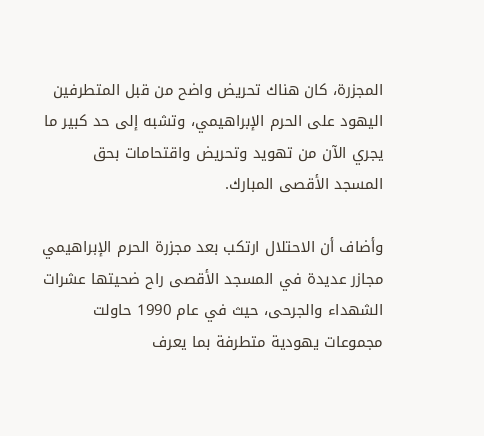المجزرة، كان هناك تحريض واضح من قبل المتطرفين اليهود على الحرم الإبراهيمي، وتشبه إلى حد كبير ما يجري الآن من تهويد وتحريض واقتحامات بحق المسجد الأقصى المبارك.

وأضاف أن الاحتلال ارتكب بعد مجزرة الحرم الإبراهيمي مجازر عديدة في المسجد الأقصى راح ضحيتها عشرات الشهداء والجرحى، حيث في عام 1990 حاولت مجموعات يهودية متطرفة بما يعرف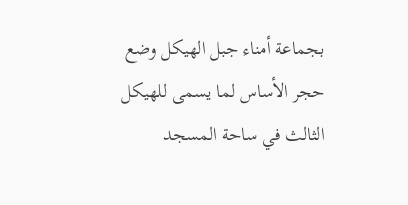بجماعة أمناء جبل الهيكل وضع حجر الأساس لما يسمى للهيكل الثالث في ساحة المسجد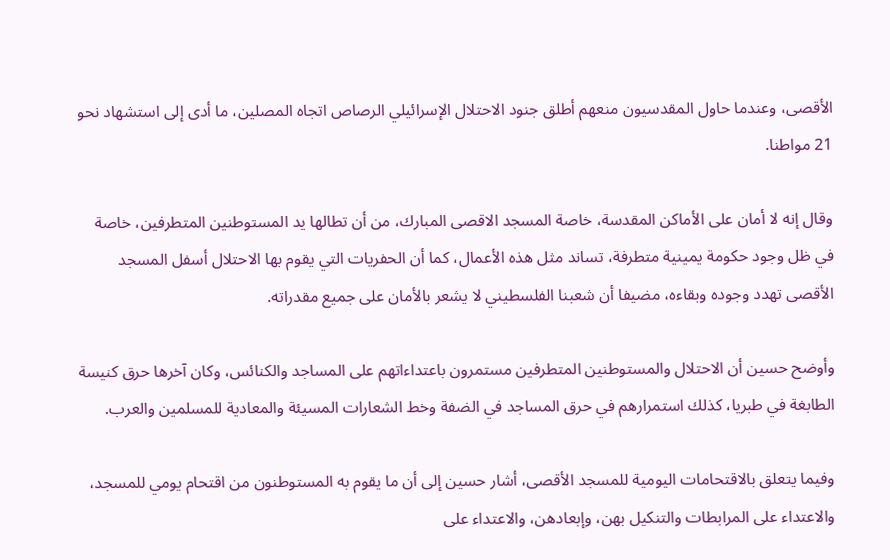الأقصى، وعندما حاول المقدسيون منعهم أطلق جنود الاحتلال الإسرائيلي الرصاص اتجاه المصلين، ما أدى إلى استشهاد نحو 21 مواطنا.

وقال إنه لا أمان على الأماكن المقدسة، خاصة المسجد الاقصى المبارك، من أن تطالها يد المستوطنين المتطرفين، خاصة في ظل وجود حكومة يمينية متطرفة، تساند مثل هذه الأعمال، كما أن الحفريات التي يقوم بها الاحتلال أسفل المسجد الأقصى تهدد وجوده وبقاءه، مضيفا أن شعبنا الفلسطيني لا يشعر بالأمان على جميع مقدراته.

وأوضح حسين أن الاحتلال والمستوطنين المتطرفين مستمرون باعتداءاتهم على المساجد والكنائس، وكان آخرها حرق كنيسة الطابغة في طبريا، كذلك استمرارهم في حرق المساجد في الضفة وخط الشعارات المسيئة والمعادية للمسلمين والعرب.

وفيما يتعلق بالاقتحامات اليومية للمسجد الأقصى، أشار حسين إلى أن ما يقوم به المستوطنون من اقتحام يومي للمسجد، والاعتداء على المرابطات والتنكيل بهن، وإبعادهن، والاعتداء على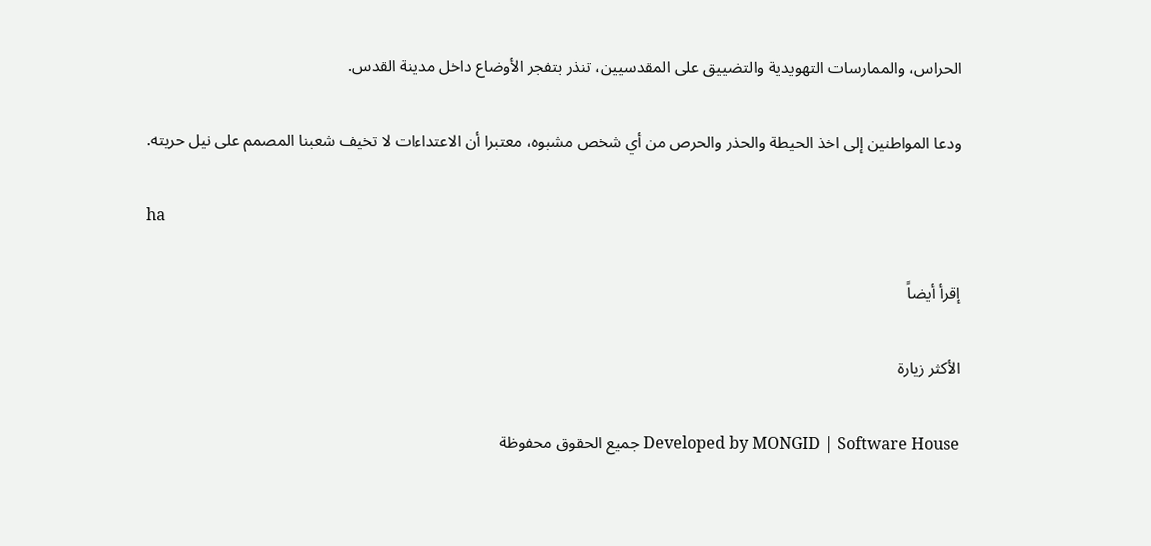الحراس، والممارسات التهويدية والتضييق على المقدسيين، تنذر بتفجر الأوضاع داخل مدينة القدس.

ودعا المواطنين إلى اخذ الحيطة والحذر والحرص من أي شخص مشبوه، معتبرا أن الاعتداءات لا تخيف شعبنا المصمم على نيل حريته.

ha

إقرأ أيضاً

الأكثر زيارة

Developed by MONGID | Software House جميع الحقوق محفوظة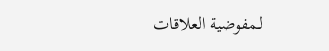لـمفوضية العلاقات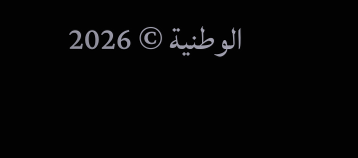الوطنية © 2026